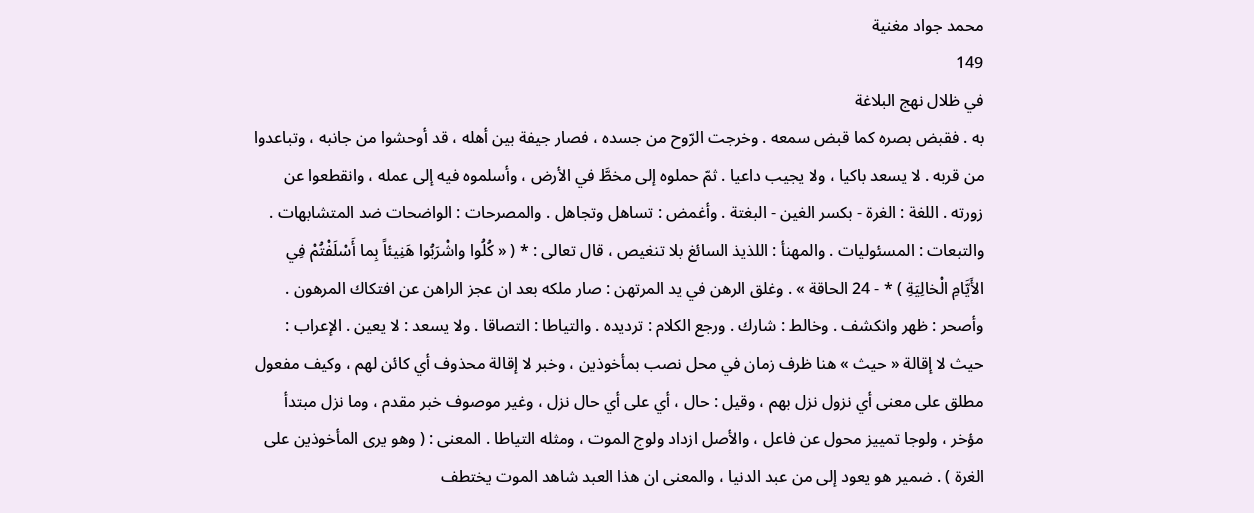محمد جواد مغنية
149
في ظلال نهج البلاغة
به . فقبض بصره كما قبض سمعه . وخرجت الرّوح من جسده ، فصار جيفة بين أهله ، قد أوحشوا من جانبه ، وتباعدوا من قربه . لا يسعد باكيا ، ولا يجيب داعيا . ثمّ حملوه إلى مخطَّ في الأرض ، وأسلموه فيه إلى عمله ، وانقطعوا عن زورته . اللغة : الغرة - بكسر الغين - البغتة . وأغمض : تساهل وتجاهل . والمصرحات : الواضحات ضد المتشابهات . والتبعات : المسئوليات . والمهنأ : اللذيذ السائغ بلا تنغيص ، قال تعالى : * ( « كُلُوا واشْرَبُوا هَنِيئاً بِما أَسْلَفْتُمْ فِي الأَيَّامِ الْخالِيَةِ ) * - 24 الحاقة » . وغلق الرهن في يد المرتهن : صار ملكه بعد ان عجز الراهن عن افتكاك المرهون . وأصحر : ظهر وانكشف . وخالط : شارك . ورجع الكلام : ترديده . والتياطا : التصاقا . ولا يسعد : لا يعين . الإعراب : حيث لا إقالة « حيث » هنا ظرف زمان في محل نصب بمأخوذين ، وخبر لا إقالة محذوف أي كائن لهم ، وكيف مفعول مطلق على معنى أي نزول نزل بهم ، وقيل : حال ، أي على أي حال نزل ، وغير موصوف خبر مقدم ، وما نزل مبتدأ مؤخر ، ولوجا تمييز محول عن فاعل ، والأصل ازداد ولوج الموت ، ومثله التياطا . المعنى : ( وهو يرى المأخوذين على الغرة ) . ضمير هو يعود إلى من عبد الدنيا ، والمعنى ان هذا العبد شاهد الموت يختطف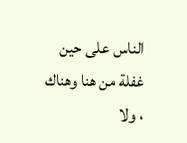الناس على حين غفلة من هنا وهناك ، ولا